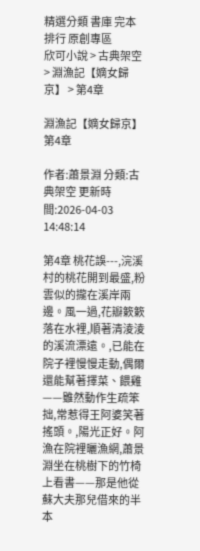精選分類 書庫 完本 排行 原創專區
欣可小說 > 古典架空 > 淵漁記【嫡女歸京】 > 第4章

淵漁記【嫡女歸京】 第4章

作者:蕭景淵 分類:古典架空 更新時間:2026-04-03 14:48:14

第4章 桃花誤---,浣溪村的桃花開到最盛,粉雲似的攏在溪岸兩邊。風一過,花瓣簌簌落在水裡,順著清淩淩的溪流漂遠。,已能在院子裡慢慢走動,偶爾還能幫著擇菜、餵雞——雖然動作生疏笨拙,常惹得王阿婆笑著搖頭。,陽光正好。阿漁在院裡曬漁網,蕭景淵坐在桃樹下的竹椅上看書——那是他從蘇大夫那兒借來的半本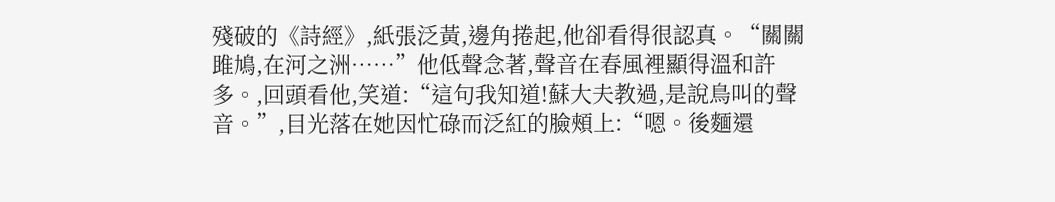殘破的《詩經》,紙張泛黃,邊角捲起,他卻看得很認真。“關關雎鳩,在河之洲……”他低聲念著,聲音在春風裡顯得溫和許多。,回頭看他,笑道:“這句我知道!蘇大夫教過,是說鳥叫的聲音。”,目光落在她因忙碌而泛紅的臉頰上:“嗯。後麵還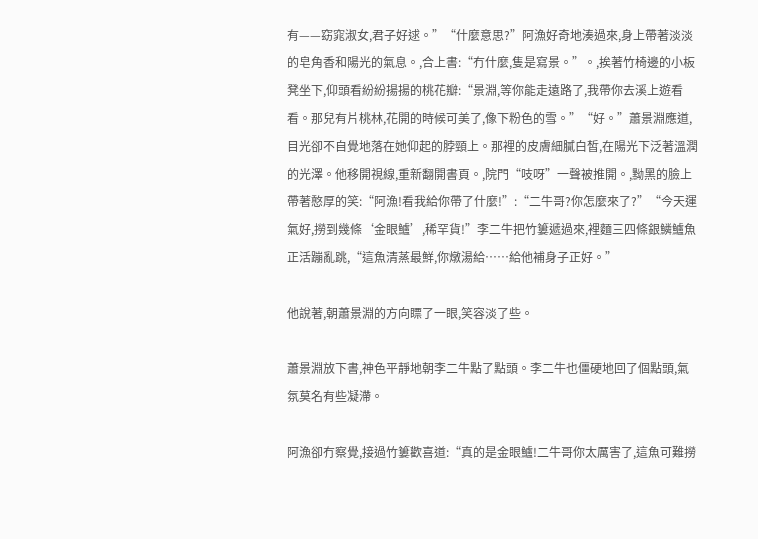有——窈窕淑女,君子好逑。”“什麼意思?”阿漁好奇地湊過來,身上帶著淡淡的皂角香和陽光的氣息。,合上書:“冇什麼,隻是寫景。”。,挨著竹椅邊的小板凳坐下,仰頭看紛紛揚揚的桃花瓣:“景淵,等你能走遠路了,我帶你去溪上遊看看。那兒有片桃林,花開的時候可美了,像下粉色的雪。”“好。”蕭景淵應道,目光卻不自覺地落在她仰起的脖頸上。那裡的皮膚細膩白皙,在陽光下泛著溫潤的光澤。他移開視線,重新翻開書頁。,院門“吱呀”一聲被推開。,黝黑的臉上帶著憨厚的笑:“阿漁!看我給你帶了什麼!”:“二牛哥?你怎麼來了?”“今天運氣好,撈到幾條‘金眼鱸’,稀罕貨!”李二牛把竹簍遞過來,裡麵三四條銀鱗鱸魚正活蹦亂跳,“這魚清蒸最鮮,你燉湯給……給他補身子正好。”

他說著,朝蕭景淵的方向瞟了一眼,笑容淡了些。

蕭景淵放下書,神色平靜地朝李二牛點了點頭。李二牛也僵硬地回了個點頭,氣氛莫名有些凝滯。

阿漁卻冇察覺,接過竹簍歡喜道:“真的是金眼鱸!二牛哥你太厲害了,這魚可難撈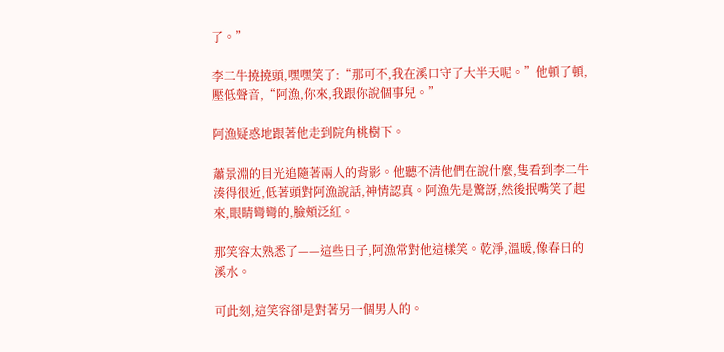了。”

李二牛撓撓頭,嘿嘿笑了:“那可不,我在溪口守了大半天呢。”他頓了頓,壓低聲音,“阿漁,你來,我跟你說個事兒。”

阿漁疑惑地跟著他走到院角桃樹下。

蕭景淵的目光追隨著兩人的背影。他聽不清他們在說什麼,隻看到李二牛湊得很近,低著頭對阿漁說話,神情認真。阿漁先是驚訝,然後抿嘴笑了起來,眼睛彎彎的,臉頰泛紅。

那笑容太熟悉了——這些日子,阿漁常對他這樣笑。乾淨,溫暖,像春日的溪水。

可此刻,這笑容卻是對著另一個男人的。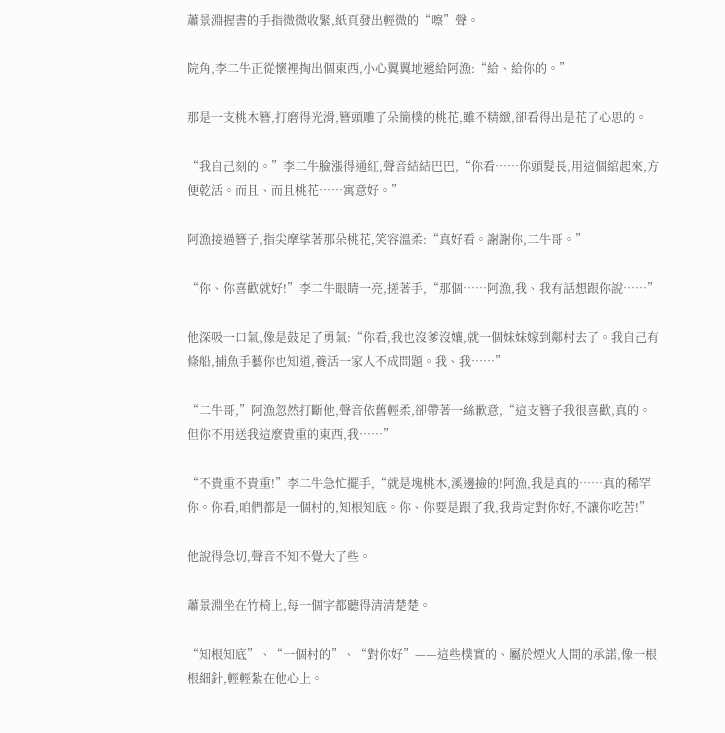蕭景淵握書的手指微微收緊,紙頁發出輕微的“嚓”聲。

院角,李二牛正從懷裡掏出個東西,小心翼翼地遞給阿漁:“給、給你的。”

那是一支桃木簪,打磨得光滑,簪頭雕了朵簡樸的桃花,雖不精緻,卻看得出是花了心思的。

“我自己刻的。”李二牛臉漲得通紅,聲音結結巴巴,“你看……你頭髮長,用這個綰起來,方便乾活。而且、而且桃花……寓意好。”

阿漁接過簪子,指尖摩挲著那朵桃花,笑容溫柔:“真好看。謝謝你,二牛哥。”

“你、你喜歡就好!”李二牛眼睛一亮,搓著手,“那個……阿漁,我、我有話想跟你說……”

他深吸一口氣,像是鼓足了勇氣:“你看,我也沒爹沒孃,就一個妹妹嫁到鄰村去了。我自己有條船,捕魚手藝你也知道,養活一家人不成問題。我、我……”

“二牛哥,”阿漁忽然打斷他,聲音依舊輕柔,卻帶著一絲歉意,“這支簪子我很喜歡,真的。但你不用送我這麼貴重的東西,我……”

“不貴重不貴重!”李二牛急忙擺手,“就是塊桃木,溪邊撿的!阿漁,我是真的……真的稀罕你。你看,咱們都是一個村的,知根知底。你、你要是跟了我,我肯定對你好,不讓你吃苦!”

他說得急切,聲音不知不覺大了些。

蕭景淵坐在竹椅上,每一個字都聽得清清楚楚。

“知根知底”、“一個村的”、“對你好”——這些樸實的、屬於煙火人間的承諾,像一根根細針,輕輕紮在他心上。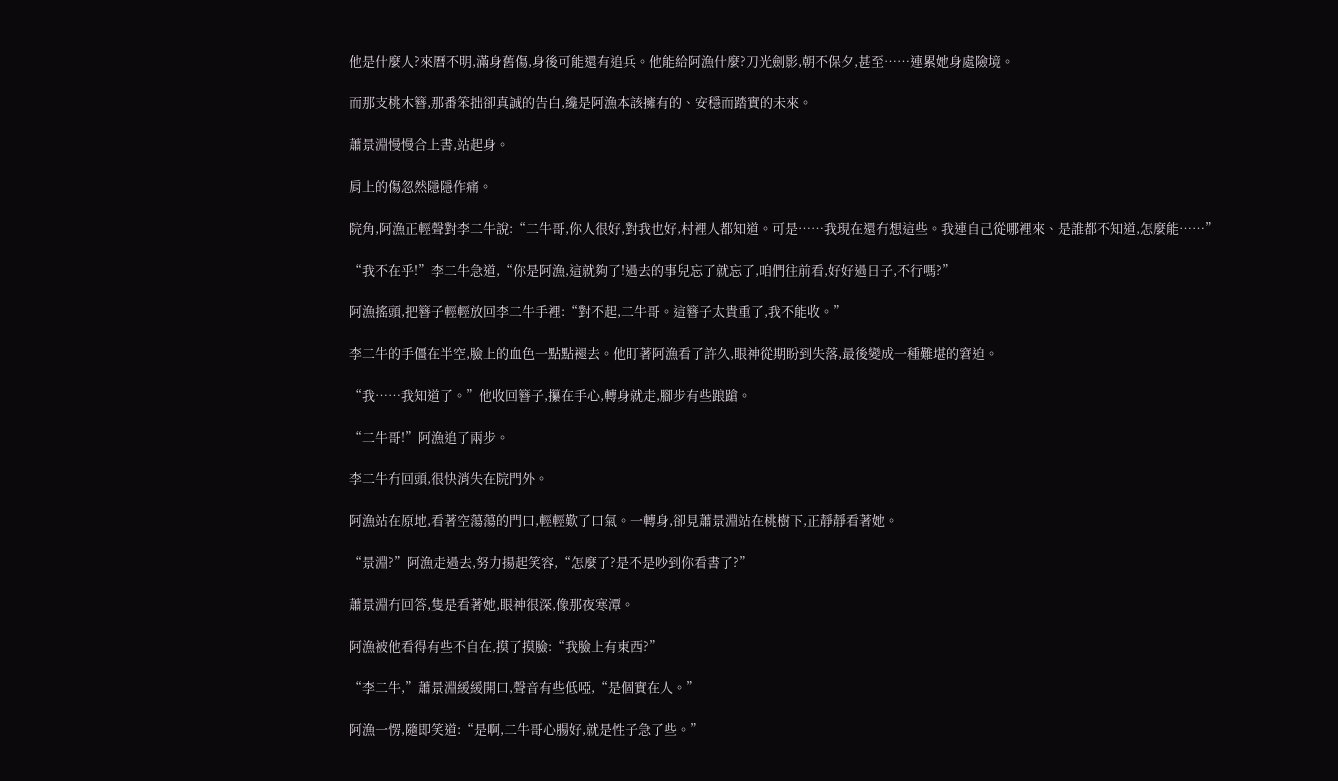他是什麼人?來曆不明,滿身舊傷,身後可能還有追兵。他能給阿漁什麼?刀光劍影,朝不保夕,甚至……連累她身處險境。

而那支桃木簪,那番笨拙卻真誠的告白,纔是阿漁本該擁有的、安穩而踏實的未來。

蕭景淵慢慢合上書,站起身。

肩上的傷忽然隱隱作痛。

院角,阿漁正輕聲對李二牛說:“二牛哥,你人很好,對我也好,村裡人都知道。可是……我現在還冇想這些。我連自己從哪裡來、是誰都不知道,怎麼能……”

“我不在乎!”李二牛急道,“你是阿漁,這就夠了!過去的事兒忘了就忘了,咱們往前看,好好過日子,不行嗎?”

阿漁搖頭,把簪子輕輕放回李二牛手裡:“對不起,二牛哥。這簪子太貴重了,我不能收。”

李二牛的手僵在半空,臉上的血色一點點褪去。他盯著阿漁看了許久,眼神從期盼到失落,最後變成一種難堪的窘迫。

“我……我知道了。”他收回簪子,攥在手心,轉身就走,腳步有些踉蹌。

“二牛哥!”阿漁追了兩步。

李二牛冇回頭,很快消失在院門外。

阿漁站在原地,看著空蕩蕩的門口,輕輕歎了口氣。一轉身,卻見蕭景淵站在桃樹下,正靜靜看著她。

“景淵?”阿漁走過去,努力揚起笑容,“怎麼了?是不是吵到你看書了?”

蕭景淵冇回答,隻是看著她,眼神很深,像那夜寒潭。

阿漁被他看得有些不自在,摸了摸臉:“我臉上有東西?”

“李二牛,”蕭景淵緩緩開口,聲音有些低啞,“是個實在人。”

阿漁一愣,隨即笑道:“是啊,二牛哥心腸好,就是性子急了些。”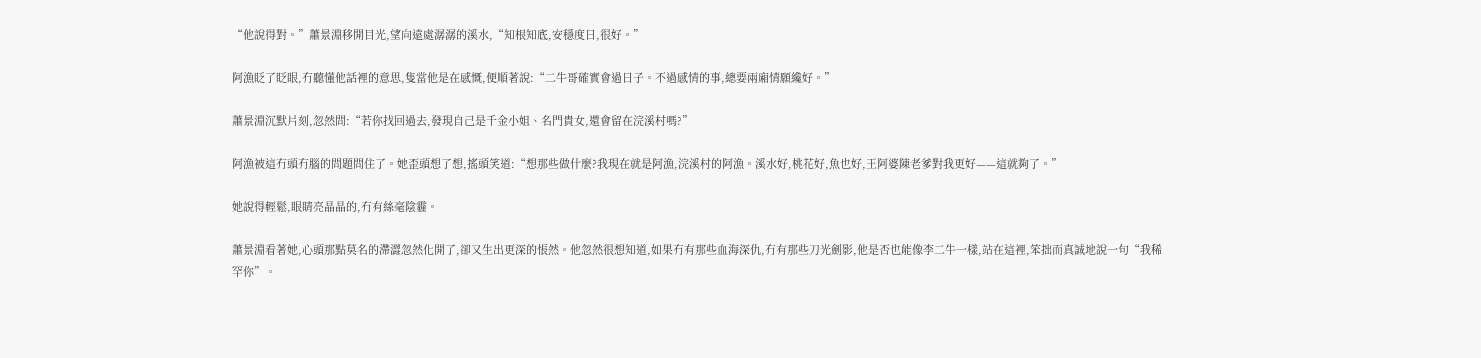“他說得對。”蕭景淵移開目光,望向遠處潺潺的溪水,“知根知底,安穩度日,很好。”

阿漁眨了眨眼,冇聽懂他話裡的意思,隻當他是在感慨,便順著說:“二牛哥確實會過日子。不過感情的事,總要兩廂情願纔好。”

蕭景淵沉默片刻,忽然問:“若你找回過去,發現自己是千金小姐、名門貴女,還會留在浣溪村嗎?”

阿漁被這冇頭冇腦的問題問住了。她歪頭想了想,搖頭笑道:“想那些做什麼?我現在就是阿漁,浣溪村的阿漁。溪水好,桃花好,魚也好,王阿婆陳老爹對我更好——這就夠了。”

她說得輕鬆,眼睛亮晶晶的,冇有絲毫陰霾。

蕭景淵看著她,心頭那點莫名的滯澀忽然化開了,卻又生出更深的悵然。他忽然很想知道,如果冇有那些血海深仇,冇有那些刀光劍影,他是否也能像李二牛一樣,站在這裡,笨拙而真誠地說一句“我稀罕你”。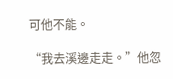可他不能。

“我去溪邊走走。”他忽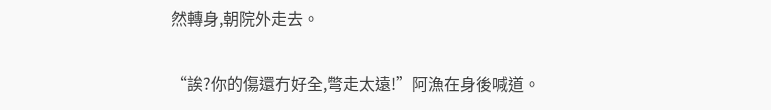然轉身,朝院外走去。

“誒?你的傷還冇好全,彆走太遠!”阿漁在身後喊道。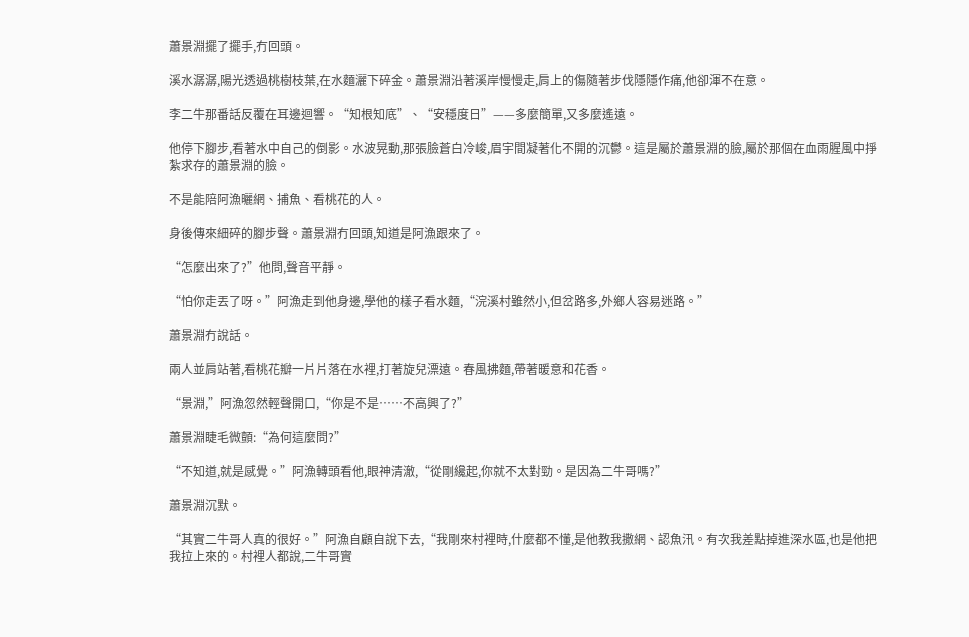蕭景淵擺了擺手,冇回頭。

溪水潺潺,陽光透過桃樹枝葉,在水麵灑下碎金。蕭景淵沿著溪岸慢慢走,肩上的傷隨著步伐隱隱作痛,他卻渾不在意。

李二牛那番話反覆在耳邊迴響。“知根知底”、“安穩度日”——多麼簡單,又多麼遙遠。

他停下腳步,看著水中自己的倒影。水波晃動,那張臉蒼白冷峻,眉宇間凝著化不開的沉鬱。這是屬於蕭景淵的臉,屬於那個在血雨腥風中掙紮求存的蕭景淵的臉。

不是能陪阿漁曬網、捕魚、看桃花的人。

身後傳來細碎的腳步聲。蕭景淵冇回頭,知道是阿漁跟來了。

“怎麼出來了?”他問,聲音平靜。

“怕你走丟了呀。”阿漁走到他身邊,學他的樣子看水麵,“浣溪村雖然小,但岔路多,外鄉人容易迷路。”

蕭景淵冇說話。

兩人並肩站著,看桃花瓣一片片落在水裡,打著旋兒漂遠。春風拂麵,帶著暖意和花香。

“景淵,”阿漁忽然輕聲開口,“你是不是……不高興了?”

蕭景淵睫毛微顫:“為何這麼問?”

“不知道,就是感覺。”阿漁轉頭看他,眼神清澈,“從剛纔起,你就不太對勁。是因為二牛哥嗎?”

蕭景淵沉默。

“其實二牛哥人真的很好。”阿漁自顧自說下去,“我剛來村裡時,什麼都不懂,是他教我撒網、認魚汛。有次我差點掉進深水區,也是他把我拉上來的。村裡人都說,二牛哥實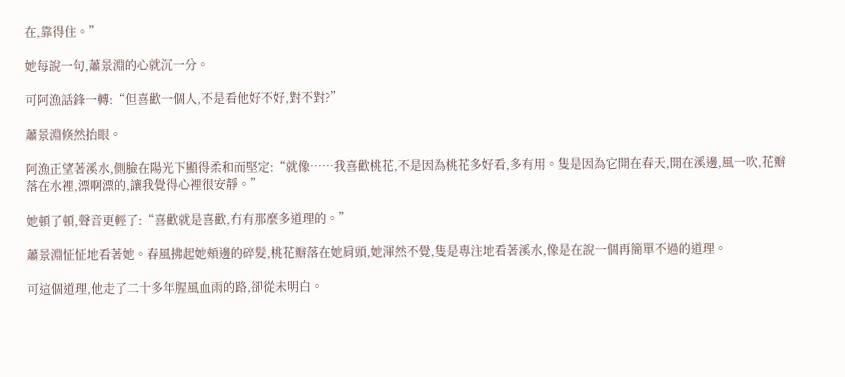在,靠得住。”

她每說一句,蕭景淵的心就沉一分。

可阿漁話鋒一轉:“但喜歡一個人,不是看他好不好,對不對?”

蕭景淵倏然抬眼。

阿漁正望著溪水,側臉在陽光下顯得柔和而堅定:“就像……我喜歡桃花,不是因為桃花多好看,多有用。隻是因為它開在春天,開在溪邊,風一吹,花瓣落在水裡,漂啊漂的,讓我覺得心裡很安靜。”

她頓了頓,聲音更輕了:“喜歡就是喜歡,冇有那麼多道理的。”

蕭景淵怔怔地看著她。春風拂起她頰邊的碎髮,桃花瓣落在她肩頭,她渾然不覺,隻是專注地看著溪水,像是在說一個再簡單不過的道理。

可這個道理,他走了二十多年腥風血雨的路,卻從未明白。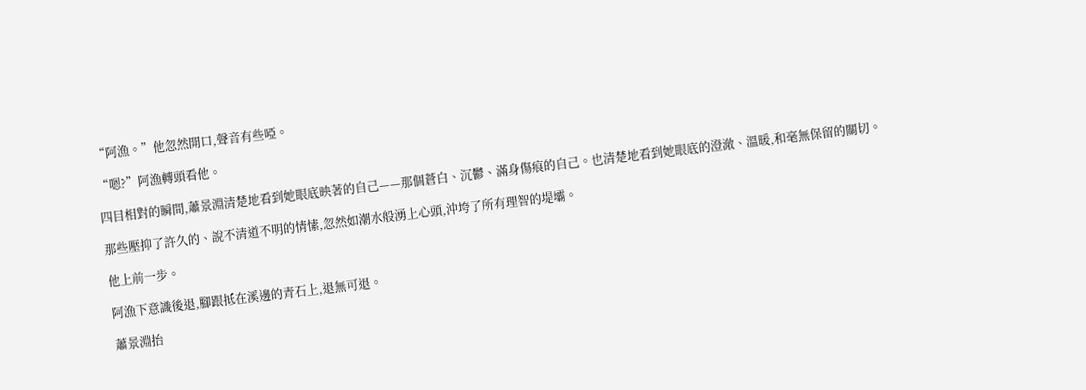“阿漁。”他忽然開口,聲音有些啞。

“嗯?”阿漁轉頭看他。

四目相對的瞬間,蕭景淵清楚地看到她眼底映著的自己——那個蒼白、沉鬱、滿身傷痕的自己。也清楚地看到她眼底的澄澈、溫暖,和毫無保留的關切。

那些壓抑了許久的、說不清道不明的情愫,忽然如潮水般湧上心頭,沖垮了所有理智的堤壩。

他上前一步。

阿漁下意識後退,腳跟抵在溪邊的青石上,退無可退。

蕭景淵抬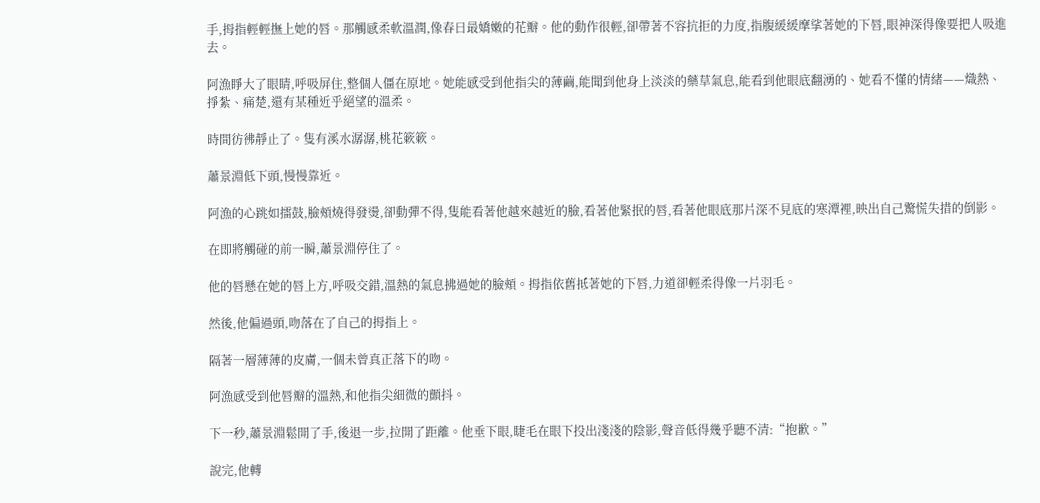手,拇指輕輕撫上她的唇。那觸感柔軟溫潤,像春日最嬌嫩的花瓣。他的動作很輕,卻帶著不容抗拒的力度,指腹緩緩摩挲著她的下唇,眼神深得像要把人吸進去。

阿漁睜大了眼睛,呼吸屏住,整個人僵在原地。她能感受到他指尖的薄繭,能聞到他身上淡淡的藥草氣息,能看到他眼底翻湧的、她看不懂的情緒——熾熱、掙紮、痛楚,還有某種近乎絕望的溫柔。

時間彷彿靜止了。隻有溪水潺潺,桃花簌簌。

蕭景淵低下頭,慢慢靠近。

阿漁的心跳如擂鼓,臉頰燒得發燙,卻動彈不得,隻能看著他越來越近的臉,看著他緊抿的唇,看著他眼底那片深不見底的寒潭裡,映出自己驚慌失措的倒影。

在即將觸碰的前一瞬,蕭景淵停住了。

他的唇懸在她的唇上方,呼吸交錯,溫熱的氣息拂過她的臉頰。拇指依舊抵著她的下唇,力道卻輕柔得像一片羽毛。

然後,他偏過頭,吻落在了自己的拇指上。

隔著一層薄薄的皮膚,一個未曾真正落下的吻。

阿漁感受到他唇瓣的溫熱,和他指尖細微的顫抖。

下一秒,蕭景淵鬆開了手,後退一步,拉開了距離。他垂下眼,睫毛在眼下投出淺淺的陰影,聲音低得幾乎聽不清:“抱歉。”

說完,他轉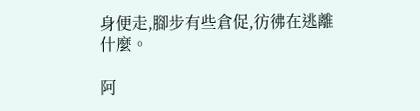身便走,腳步有些倉促,彷彿在逃離什麼。

阿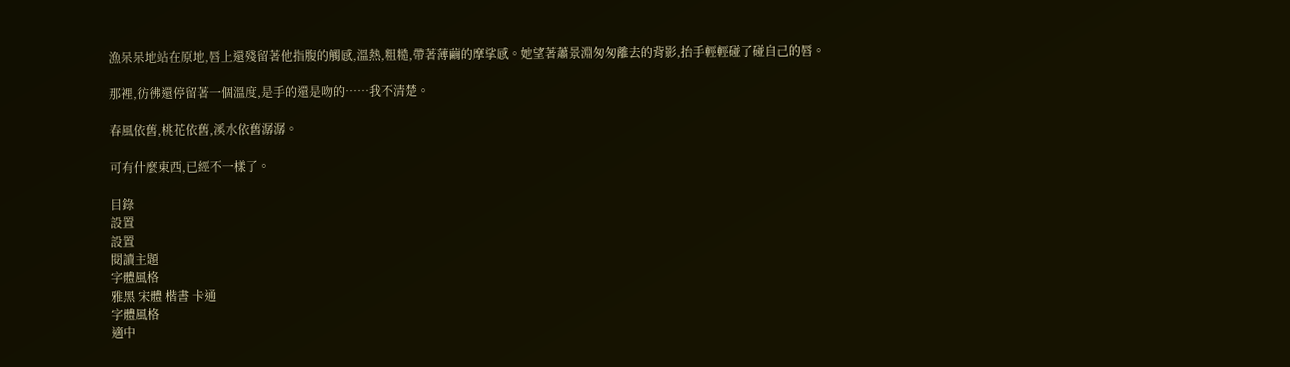漁呆呆地站在原地,唇上還殘留著他指腹的觸感,溫熱,粗糙,帶著薄繭的摩挲感。她望著蕭景淵匆匆離去的背影,抬手輕輕碰了碰自己的唇。

那裡,彷彿還停留著一個溫度,是手的還是吻的……我不清楚。

春風依舊,桃花依舊,溪水依舊潺潺。

可有什麼東西,已經不一樣了。

目錄
設置
設置
閱讀主題
字體風格
雅黑 宋體 楷書 卡通
字體風格
適中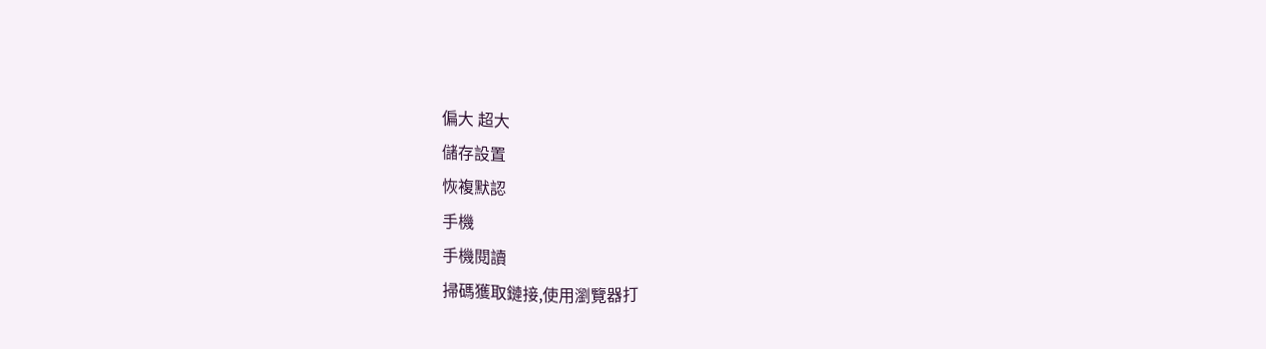偏大 超大
儲存設置
恢複默認
手機
手機閱讀
掃碼獲取鏈接,使用瀏覽器打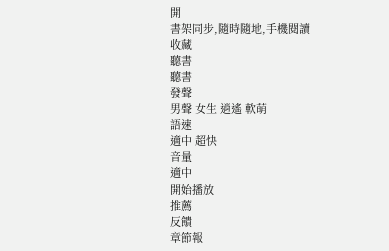開
書架同步,隨時隨地,手機閱讀
收藏
聽書
聽書
發聲
男聲 女生 逍遙 軟萌
語速
適中 超快
音量
適中
開始播放
推薦
反饋
章節報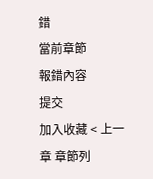錯
當前章節
報錯內容
提交
加入收藏 < 上一章 章節列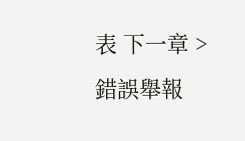表 下一章 > 錯誤舉報